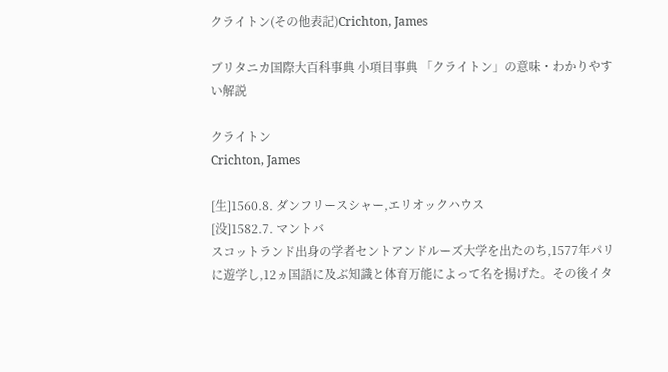クライトン(その他表記)Crichton, James

ブリタニカ国際大百科事典 小項目事典 「クライトン」の意味・わかりやすい解説

クライトン
Crichton, James

[生]1560.8. ダンフリースシャー,エリオックハウス
[没]1582.7. マントバ
スコットランド出身の学者セントアンドルーズ大学を出たのち,1577年パリに遊学し,12ヵ国語に及ぶ知識と体育万能によって名を揚げた。その後イタ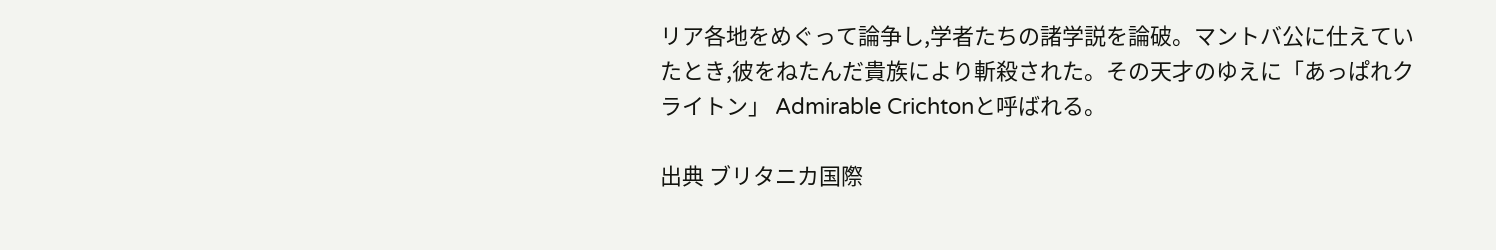リア各地をめぐって論争し,学者たちの諸学説を論破。マントバ公に仕えていたとき,彼をねたんだ貴族により斬殺された。その天才のゆえに「あっぱれクライトン」 Admirable Crichtonと呼ばれる。

出典 ブリタニカ国際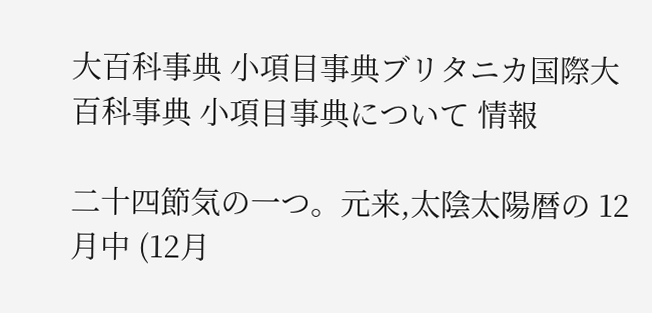大百科事典 小項目事典ブリタニカ国際大百科事典 小項目事典について 情報

二十四節気の一つ。元来,太陰太陽暦の 12月中 (12月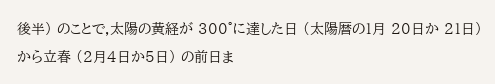後半) のことで,太陽の黄経が 300°に達した日 (太陽暦の1月 20日か 21日) から立春 (2月4日か5日) の前日ま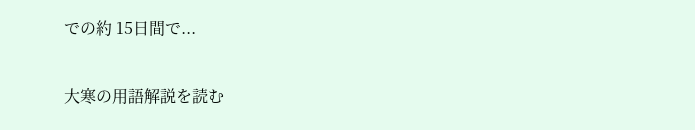での約 15日間で...

大寒の用語解説を読む